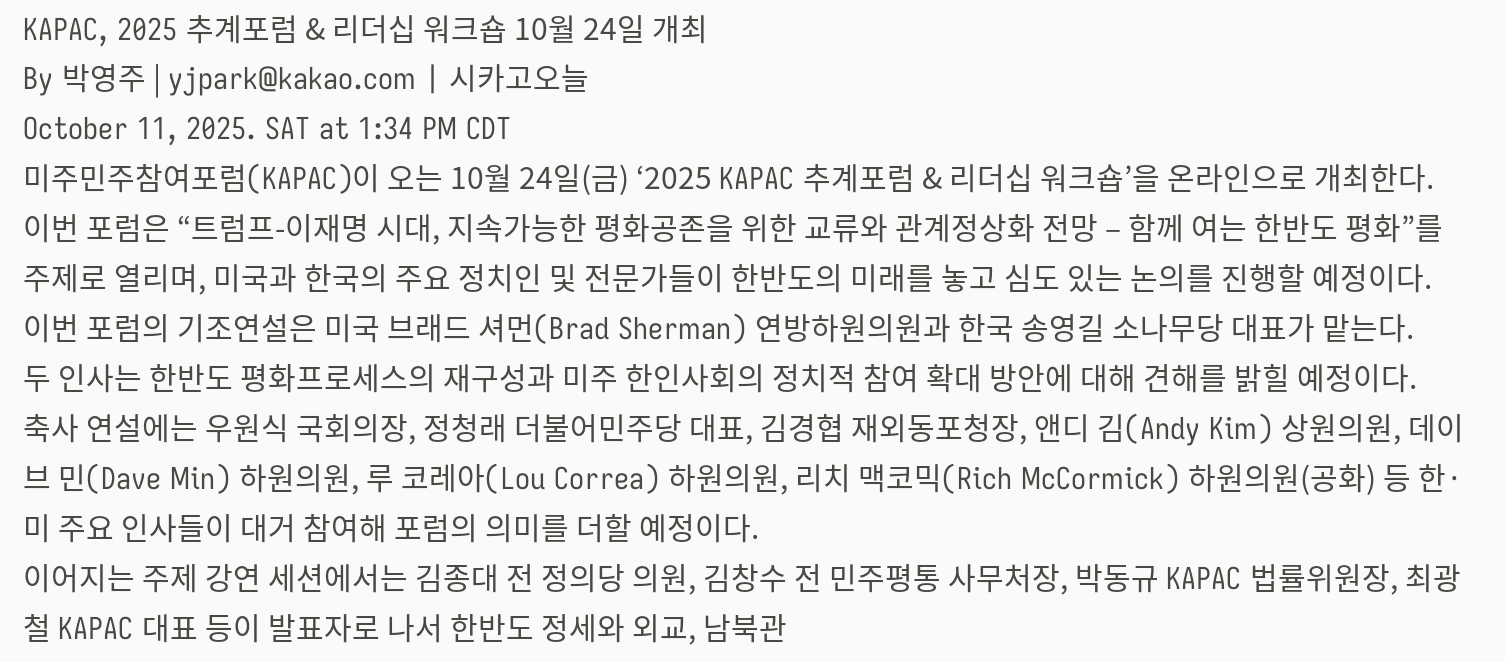KAPAC, 2025 추계포럼 & 리더십 워크숍 10월 24일 개최
By 박영주 | yjpark@kakao.com | 시카고오늘
October 11, 2025. SAT at 1:34 PM CDT
미주민주참여포럼(KAPAC)이 오는 10월 24일(금) ‘2025 KAPAC 추계포럼 & 리더십 워크숍’을 온라인으로 개최한다.
이번 포럼은 “트럼프-이재명 시대, 지속가능한 평화공존을 위한 교류와 관계정상화 전망 – 함께 여는 한반도 평화”를 주제로 열리며, 미국과 한국의 주요 정치인 및 전문가들이 한반도의 미래를 놓고 심도 있는 논의를 진행할 예정이다.
이번 포럼의 기조연설은 미국 브래드 셔먼(Brad Sherman) 연방하원의원과 한국 송영길 소나무당 대표가 맡는다.
두 인사는 한반도 평화프로세스의 재구성과 미주 한인사회의 정치적 참여 확대 방안에 대해 견해를 밝힐 예정이다.
축사 연설에는 우원식 국회의장, 정청래 더불어민주당 대표, 김경협 재외동포청장, 앤디 김(Andy Kim) 상원의원, 데이브 민(Dave Min) 하원의원, 루 코레아(Lou Correa) 하원의원, 리치 맥코믹(Rich McCormick) 하원의원(공화) 등 한·미 주요 인사들이 대거 참여해 포럼의 의미를 더할 예정이다.
이어지는 주제 강연 세션에서는 김종대 전 정의당 의원, 김창수 전 민주평통 사무처장, 박동규 KAPAC 법률위원장, 최광철 KAPAC 대표 등이 발표자로 나서 한반도 정세와 외교, 남북관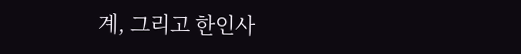계, 그리고 한인사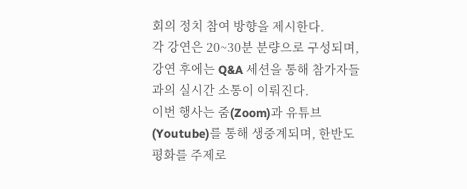회의 정치 참여 방향을 제시한다.
각 강연은 20~30분 분량으로 구성되며, 강연 후에는 Q&A 세션을 통해 참가자들과의 실시간 소통이 이뤄진다.
이번 행사는 줌(Zoom)과 유튜브(Youtube)를 통해 생중계되며, 한반도 평화를 주제로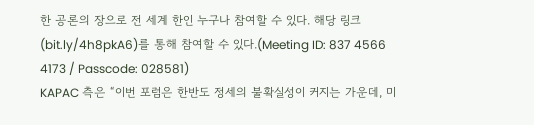한 공론의 장으로 전 세계 한인 누구나 참여할 수 있다. 해당 링크(bit.ly/4h8pkA6)를 통해 참여할 수 있다.(Meeting ID: 837 4566 4173 / Passcode: 028581)
KAPAC 측은 “이번 포럼은 한반도 정세의 불확실성이 커지는 가운데, 미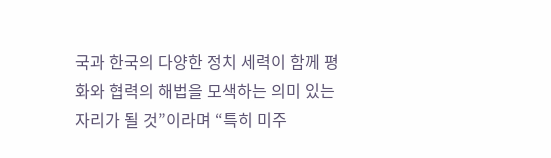국과 한국의 다양한 정치 세력이 함께 평화와 협력의 해법을 모색하는 의미 있는 자리가 될 것”이라며 “특히 미주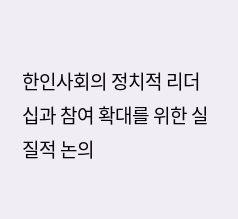한인사회의 정치적 리더십과 참여 확대를 위한 실질적 논의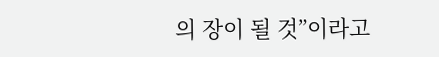의 장이 될 것”이라고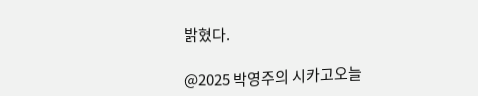밝혔다.

@2025 박영주의 시카고오늘